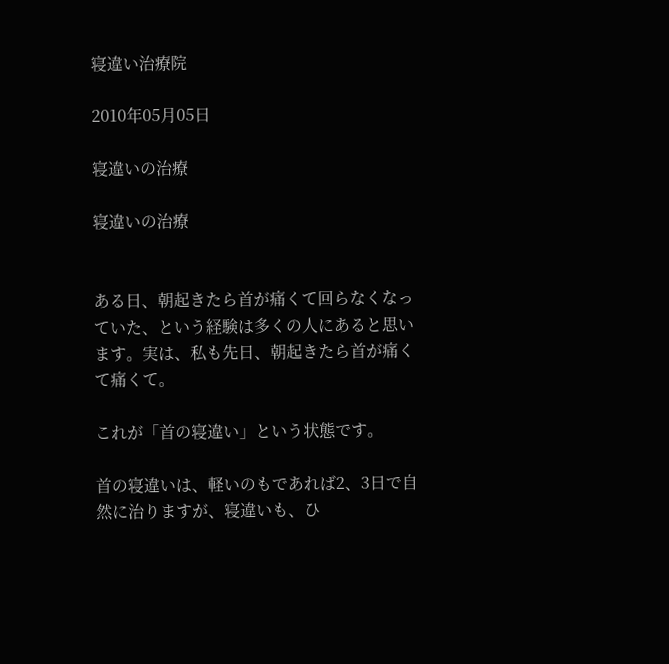寝違い治療院

2010年05月05日

寝違いの治療

寝違いの治療


ある日、朝起きたら首が痛くて回らなくなっていた、という経験は多くの人にあると思います。実は、私も先日、朝起きたら首が痛くて痛くて。

これが「首の寝違い」という状態です。

首の寝違いは、軽いのもであれば2、3日で自然に治りますが、寝違いも、ひ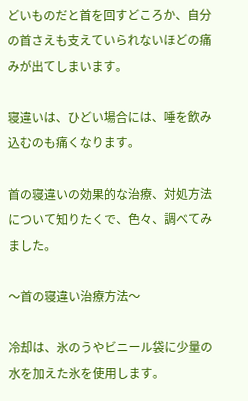どいものだと首を回すどころか、自分の首さえも支えていられないほどの痛みが出てしまいます。

寝違いは、ひどい場合には、唾を飲み込むのも痛くなります。

首の寝違いの効果的な治療、対処方法について知りたくで、色々、調べてみました。

〜首の寝違い治療方法〜

冷却は、氷のうやビニール袋に少量の水を加えた氷を使用します。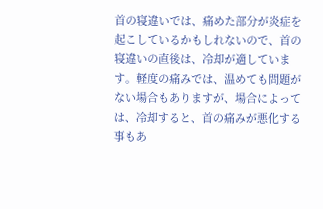首の寝違いでは、痛めた部分が炎症を起こしているかもしれないので、首の寝違いの直後は、冷却が適しています。軽度の痛みでは、温めても問題がない場合もありますが、場合によっては、冷却すると、首の痛みが悪化する事もあ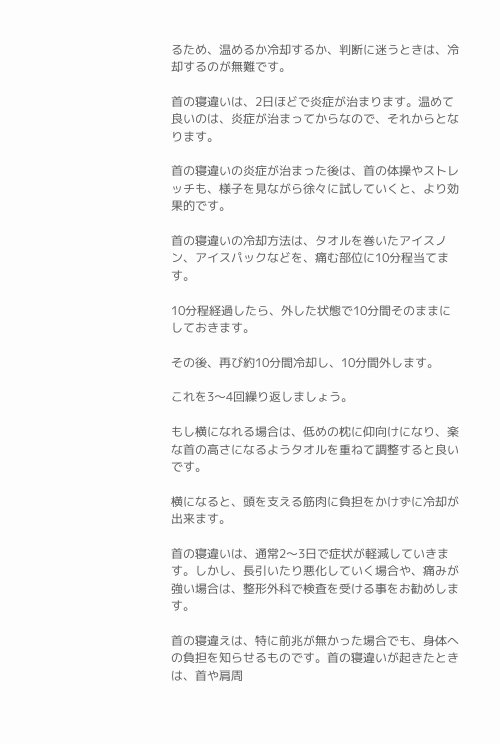るため、温めるか冷却するか、判断に迷うときは、冷却するのが無難です。

首の寝違いは、2日ほどで炎症が治まります。温めて良いのは、炎症が治まってからなので、それからとなります。

首の寝違いの炎症が治まった後は、首の体操やストレッチも、様子を見ながら徐々に試していくと、より効果的です。

首の寝違いの冷却方法は、タオルを巻いたアイスノン、アイスパックなどを、痛む部位に10分程当てます。

10分程経過したら、外した状態で10分間そのままにしておきます。

その後、再び約10分間冷却し、10分間外します。

これを3〜4回繰り返しましょう。

もし横になれる場合は、低めの枕に仰向けになり、楽な首の高さになるようタオルを重ねて調整すると良いです。

横になると、頭を支える筋肉に負担をかけずに冷却が出来ます。

首の寝違いは、通常2〜3日で症状が軽減していきます。しかし、長引いたり悪化していく場合や、痛みが強い場合は、整形外科で検査を受ける事をお勧めします。

首の寝違えは、特に前兆が無かった場合でも、身体への負担を知らせるものです。首の寝違いが起きたときは、首や肩周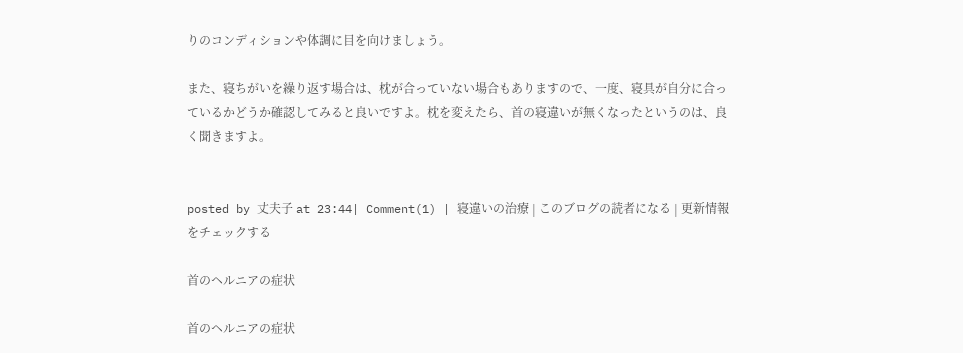りのコンディションや体調に目を向けましょう。

また、寝ちがいを繰り返す場合は、枕が合っていない場合もありますので、一度、寝具が自分に合っているかどうか確認してみると良いですよ。枕を変えたら、首の寝違いが無くなったというのは、良く聞きますよ。


posted by 丈夫子 at 23:44| Comment(1) | 寝違いの治療 | このブログの読者になる | 更新情報をチェックする

首のヘルニアの症状

首のヘルニアの症状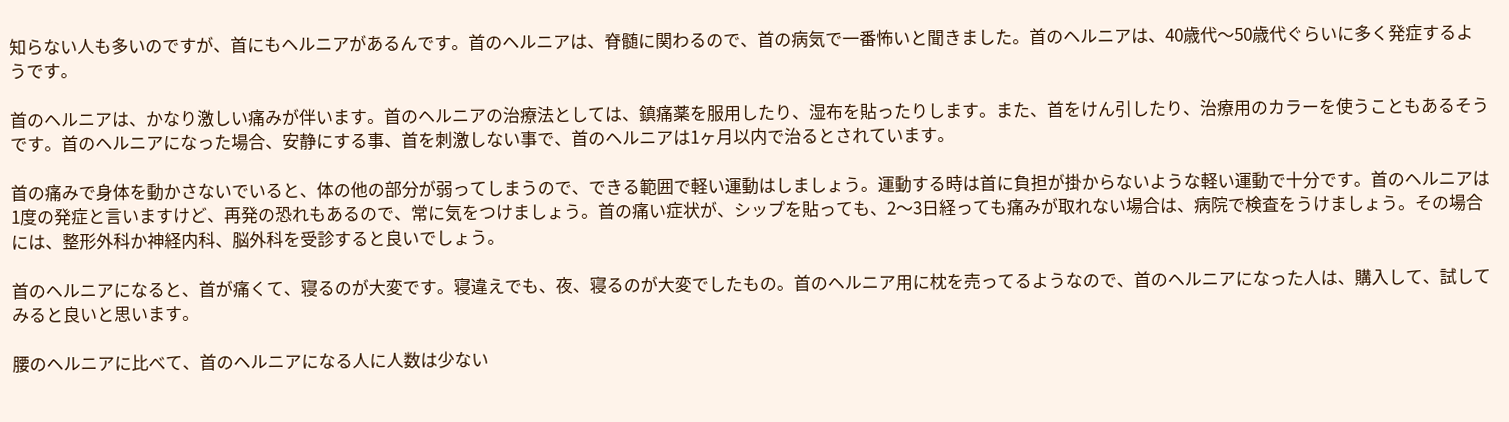知らない人も多いのですが、首にもヘルニアがあるんです。首のヘルニアは、脊髄に関わるので、首の病気で一番怖いと聞きました。首のヘルニアは、40歳代〜50歳代ぐらいに多く発症するようです。

首のヘルニアは、かなり激しい痛みが伴います。首のヘルニアの治療法としては、鎮痛薬を服用したり、湿布を貼ったりします。また、首をけん引したり、治療用のカラーを使うこともあるそうです。首のヘルニアになった場合、安静にする事、首を刺激しない事で、首のヘルニアは1ヶ月以内で治るとされています。

首の痛みで身体を動かさないでいると、体の他の部分が弱ってしまうので、できる範囲で軽い運動はしましょう。運動する時は首に負担が掛からないような軽い運動で十分です。首のヘルニアは1度の発症と言いますけど、再発の恐れもあるので、常に気をつけましょう。首の痛い症状が、シップを貼っても、2〜3日経っても痛みが取れない場合は、病院で検査をうけましょう。その場合には、整形外科か神経内科、脳外科を受診すると良いでしょう。

首のヘルニアになると、首が痛くて、寝るのが大変です。寝違えでも、夜、寝るのが大変でしたもの。首のヘルニア用に枕を売ってるようなので、首のヘルニアになった人は、購入して、試してみると良いと思います。

腰のヘルニアに比べて、首のヘルニアになる人に人数は少ない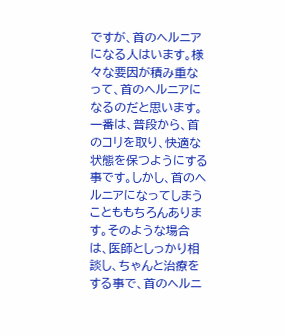ですが、首のヘルニアになる人はいます。様々な要因が積み重なって、首のヘルニアになるのだと思います。一番は、普段から、首のコリを取り、快適な状態を保つようにする事です。しかし、首のヘルニアになってしまうことももちろんあります。そのような場合は、医師としっかり相談し、ちゃんと治療をする事で、首のヘルニ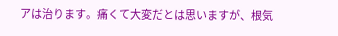アは治ります。痛くて大変だとは思いますが、根気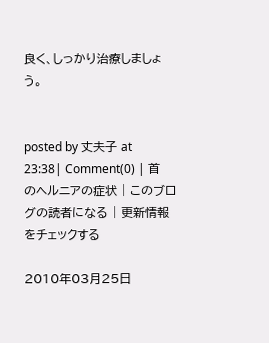良く、しっかり治療しましょう。


posted by 丈夫子 at 23:38| Comment(0) | 首のヘルニアの症状 | このブログの読者になる | 更新情報をチェックする

2010年03月25日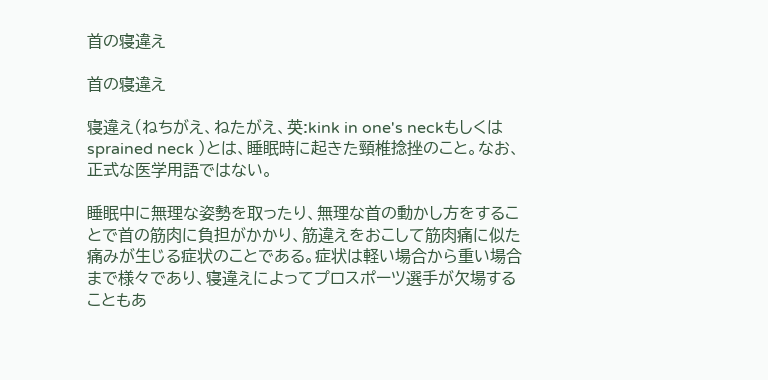首の寝違え

首の寝違え

寝違え(ねちがえ、ねたがえ、英:kink in one's neckもしくはsprained neck )とは、睡眠時に起きた頸椎捻挫のこと。なお、正式な医学用語ではない。

睡眠中に無理な姿勢を取ったり、無理な首の動かし方をすることで首の筋肉に負担がかかり、筋違えをおこして筋肉痛に似た痛みが生じる症状のことである。症状は軽い場合から重い場合まで様々であり、寝違えによってプロスポーツ選手が欠場することもあ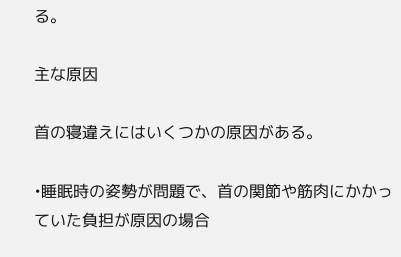る。

主な原因

首の寝違えにはいくつかの原因がある。

•睡眠時の姿勢が問題で、首の関節や筋肉にかかっていた負担が原因の場合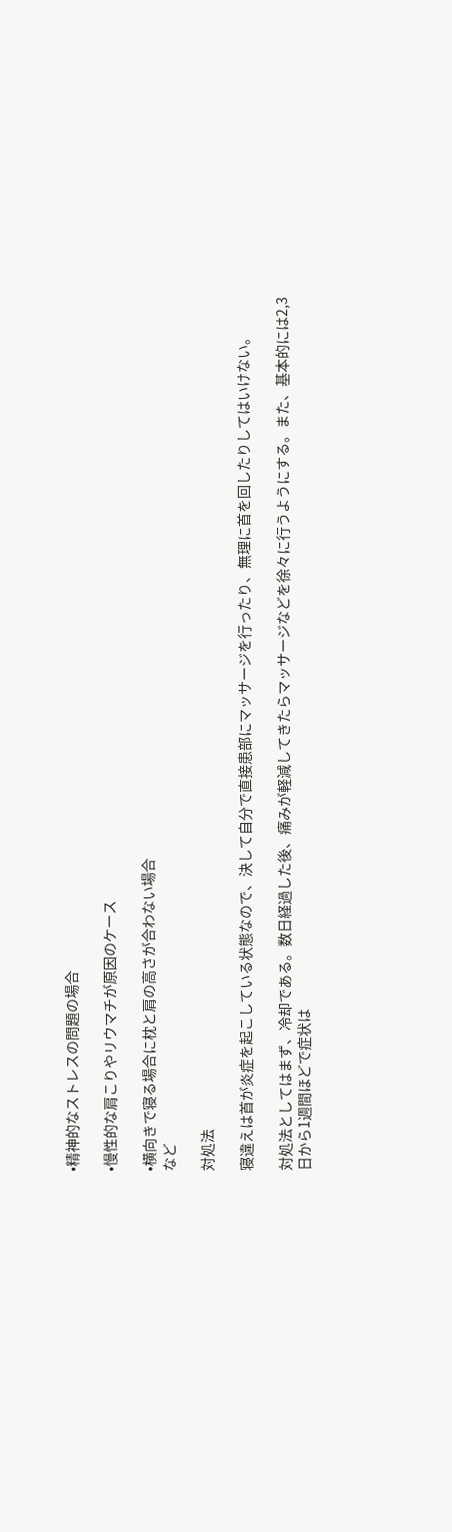•精神的なストレスの問題の場合

•慢性的な肩こりやリウマチが原因のケース

•横向きで寝る場合に枕と肩の高さが合わない場合
など

対処法

寝違えは首が炎症を起こしている状態なので、決して自分で直接患部にマッサージを行ったり、無理に首を回したりしてはいけない。

対処法としてはまず、冷却である。数日経過した後、痛みが軽減してきたらマッサージなどを徐々に行うようにする。また、基本的には2,3日から1週間ほどで症状は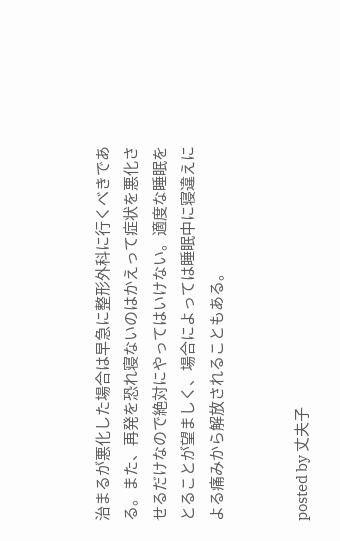治まるが悪化した場合は早急に整形外科に行くべきである。また、再発を恐れ寝ないのはかえって症状を悪化させるだけなので絶対にやってはいけない。適度な睡眠をとることが望ましく、場合によっては睡眠中に寝違えによる痛みから解放されることもある。


posted by 丈夫子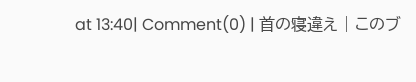at 13:40| Comment(0) | 首の寝違え | このブ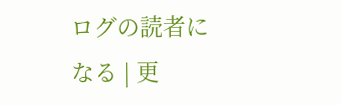ログの読者になる | 更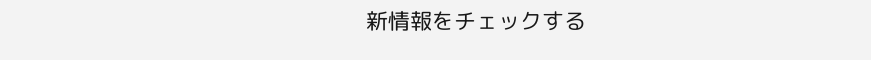新情報をチェックする